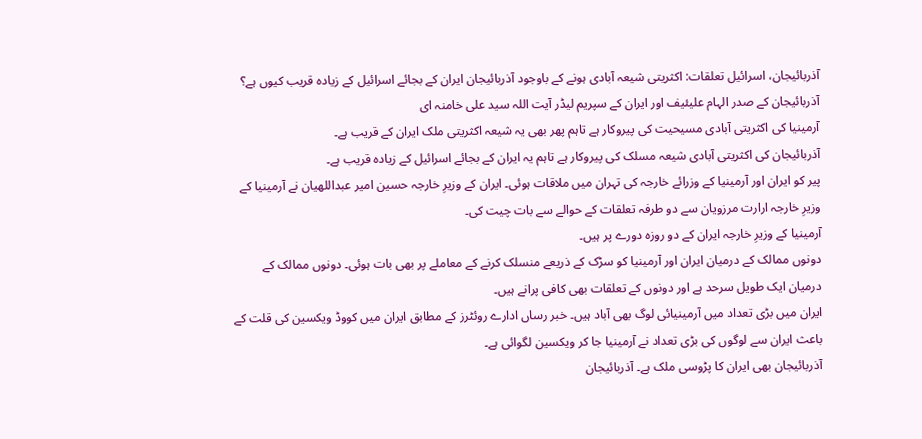آذربائیجان، اسرائیل تعلقات: اکثریتی شیعہ آبادی ہونے کے باوجود آذربائیجان ایران کے بجائے اسرائیل کے زیادہ قریب کیوں ہے؟
آذربائیجان کے صدر الہام علیئیف اور ایران کے سپریم لیڈر آیت اللہ سید علی خامنہ ای
آرمینیا کی اکثریتی آبادی مسیحیت کی پیروکار ہے تاہم پھر بھی یہ شیعہ اکثریتی ملک ایران کے قریب ہے۔
آذربائیجان کی اکثریتی آبادی شیعہ مسلک کی پیروکار ہے تاہم یہ ایران کے بجائے اسرائیل کے زیادہ قریب ہے۔
پیر کو ایران اور آرمینیا کے وزرائے خارجہ کی تہران میں ملاقات ہوئی۔ ایران کے وزیرِ خارجہ حسین امیر عبداللھیان نے آرمینیا کے وزیرِ خارجہ ارارت مرزویان سے دو طرفہ تعلقات کے حوالے سے بات چیت کی۔
آرمینیا کے وزیرِ خارجہ ایران کے دو روزہ دورے پر ہیں۔
دونوں ممالک کے درمیان ایران اور آرمینیا کو سڑک کے ذریعے منسلک کرنے کے معاملے پر بھی بات ہوئی۔ دونوں ممالک کے درمیان ایک طویل سرحد ہے اور دونوں کے تعلقات بھی کافی پرانے ہیں۔
ایران میں بڑی تعداد میں آرمینیائی لوگ بھی آباد ہیں۔ خبر رساں ادارے روئٹرز کے مطابق ایران میں کووڈ ویکسین کی قلت کے باعث ایران سے لوگوں کی بڑی تعداد نے آرمینیا جا کر ویکسین لگوائی ہے۔
آذربائیجان بھی ایران کا پڑوسی ملک ہے۔ آذربائیجان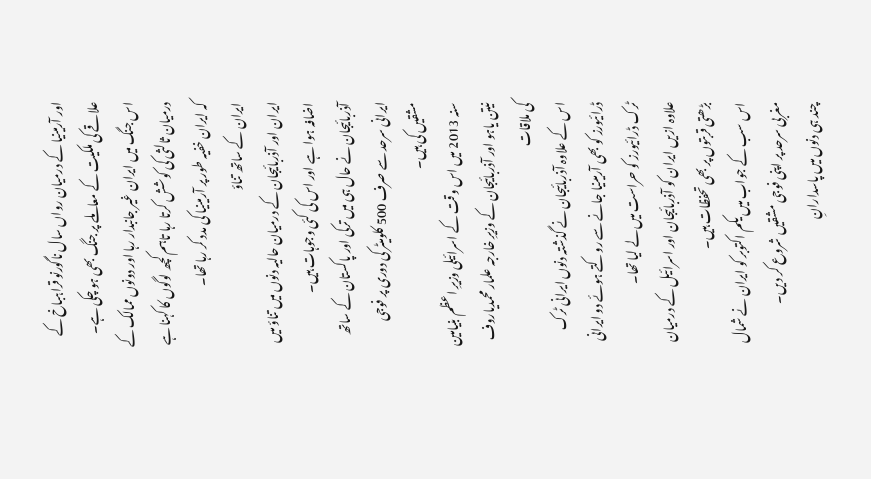اور آرمینیا کے درمیان رواں سال ناگورنو قراہباخ کے علاقے کی ملکیت کے معاملے پر جنگ بھی ہو چکی ہے۔
اس جنگ میں ایران غیر جانبدار رہا اور دونوں ممالک کے درمیان ثالثی کی کوشش کرتا رہا تاہم کچھ لوگوں کا کہنا ہے کہ ایران خفیہ طور پر آرمینیا کی مدد کر رہا تھا۔
ایران کے ساتھ تناؤ
ایران اور آذربائیجان کے درمیان حالیہ دنوں میں تناؤ میں اضافہ ہوا ہے اور اس کی کئی وجوہات ہیں۔
آذربائیجان نے حال ہی میں ترکی اور پاکستان کے ساتھ ایرانی سرحد سے صرف 500 کلومیٹر کی دوری پر فوجی مشقیں کی ہیں۔
سنہ 2013 میں اس وقت کے اسرائیلی وزیرِ اعظم بنیامین نیتن یاہو اور آذربائیجان کے وزیرِ خارجہ علمار محمدیاروف کی ملاقات
اس کے علاوہ آذربائیجان نے گذشتہ دنوں ایرانی ٹرک ڈرائیورز کو بھی آرمینیا جانے سے روکتے ہوئے دو ایرانی ٹرک ڈرائیورز کو حراست میں لے لیا تھا۔
علاوہ ازیں ایران کو آذربائیجان اور اسرائیل کے درمیان بڑھتی قربتوں پر بھی تحفظات ہیں۔
اس سب کے جواب میں یکم اکتوبر کو ایران نے شمال مغربی سرحد پر اپنی فوجی مشقیں شروع کر دیں۔
چند ہی دنوں میں پاسدارانِ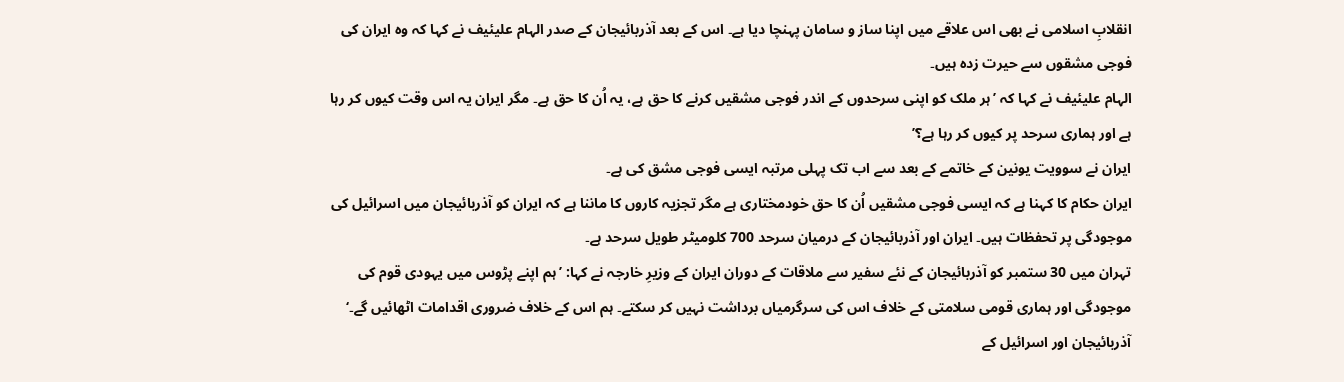انقلابِ اسلامی نے بھی اس علاقے میں اپنا ساز و سامان پہنچا دیا ہے۔ اس کے بعد آذربائیجان کے صدر الہام علیئیف نے کہا کہ وہ ایران کی فوجی مشقوں سے حیرت زدہ ہیں۔
الہام علیئیف نے کہا کہ ’ہر ملک کو اپنی سرحدوں کے اندر فوجی مشقیں کرنے کا حق ہے، یہ اُن کا حق ہے۔ مگر ایران یہ اس وقت کیوں کر رہا ہے اور ہماری سرحد پر کیوں کر رہا ہے؟’
ایران نے سوویت یونین کے خاتمے کے بعد سے اب تک پہلی مرتبہ ایسی فوجی مشق کی ہے۔
ایران حکام کا کہنا ہے کہ ایسی فوجی مشقیں اُن کا حق خودمختاری ہے مگر تجزیہ کاروں کا ماننا ہے کہ ایران کو آذربائیجان میں اسرائیل کی موجودگی پر تحفظات ہیں۔ ایران اور آذربائیجان کے درمیان سرحد 700 کلومیٹر طویل سرحد ہے۔
تہران میں 30 ستمبر کو آذربائیجان کے نئے سفیر سے ملاقات کے دوران ایران کے وزیرِ خارجہ نے کہا: ’ہم اپنے پڑوس میں یہودی قوم کی موجودگی اور ہماری قومی سلامتی کے خلاف اس کی سرگرمیاں برداشت نہیں کر سکتے۔ ہم اس کے خلاف ضروری اقدامات اٹھائیں گے۔‘
آذربائیجان اور اسرائیل کے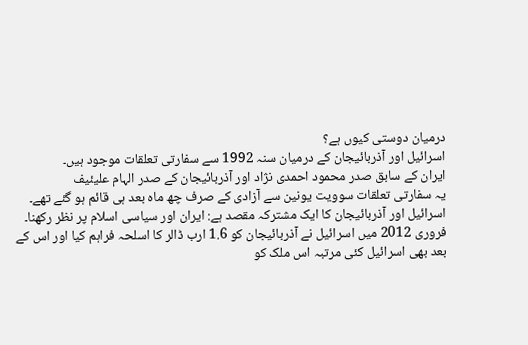درمیان دوستی کیوں ہے؟
اسرائیل اور آذربائیجان کے درمیان سنہ 1992 سے سفارتی تعلقات موجود ہیں۔
ایران کے سابق صدر محمود احمدی نژاد اور آذربائیجان کے صدر الہام علیئیف
یہ سفارتی تعلقات سوویت یونین سے آزادی کے صرف چھ ماہ بعد ہی قائم ہو گئے تھے۔
اسرائیل اور آذربائیجان کا ایک مشترکہ مقصد ہے: ایران اور سیاسی اسلام پر نظر رکھنا۔
فروری 2012 میں اسرائیل نے آذربائیجان کو 1.6 ارب ڈالر کا اسلحہ فراہم کیا اور اس کے بعد بھی اسرائیل کئی مرتبہ اس ملک کو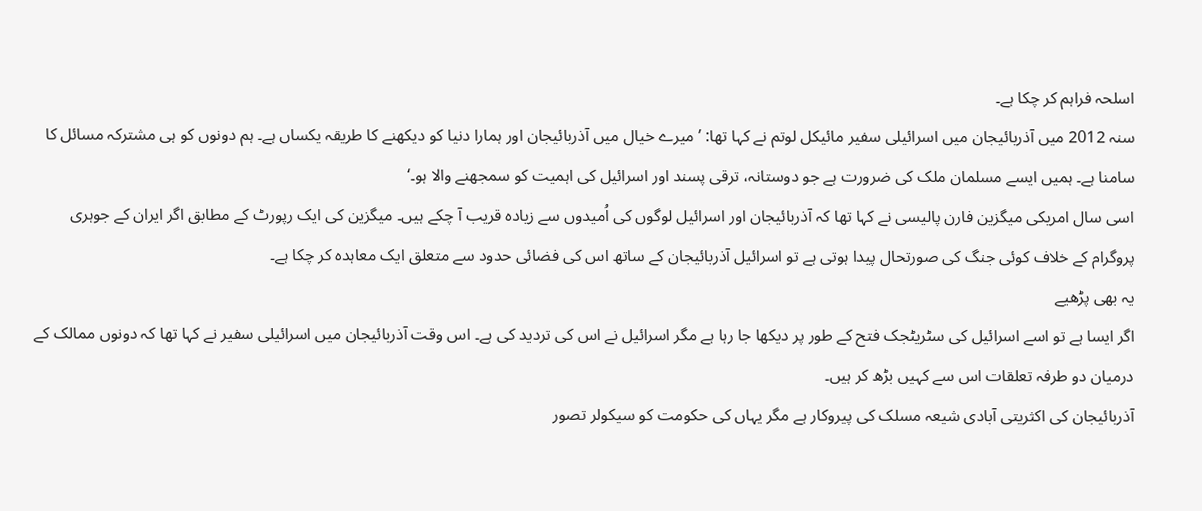اسلحہ فراہم کر چکا ہے۔
سنہ 2012 میں آذربائیجان میں اسرائیلی سفیر مائیکل لوتم نے کہا تھا: ’میرے خیال میں آذربائیجان اور ہمارا دنیا کو دیکھنے کا طریقہ یکساں ہے۔ ہم دونوں کو ہی مشترکہ مسائل کا سامنا ہے۔ ہمیں ایسے مسلمان ملک کی ضرورت ہے جو دوستانہ، ترقی پسند اور اسرائیل کی اہمیت کو سمجھنے والا ہو۔‘
اسی سال امریکی میگزین فارن پالیسی نے کہا تھا کہ آذربائیجان اور اسرائیل لوگوں کی اُمیدوں سے زیادہ قریب آ چکے ہیں۔ میگزین کی ایک رپورٹ کے مطابق اگر ایران کے جوہری پروگرام کے خلاف کوئی جنگ کی صورتحال پیدا ہوتی ہے تو اسرائیل آذربائیجان کے ساتھ اس کی فضائی حدود سے متعلق ایک معاہدہ کر چکا ہے۔
یہ بھی پڑھیے
اگر ایسا ہے تو اسے اسرائیل کی سٹریٹجک فتح کے طور پر دیکھا جا رہا ہے مگر اسرائیل نے اس کی تردید کی ہے۔ اس وقت آذربائیجان میں اسرائیلی سفیر نے کہا تھا کہ دونوں ممالک کے درمیان دو طرفہ تعلقات اس سے کہیں بڑھ کر ہیں۔
آذربائیجان کی اکثریتی آبادی شیعہ مسلک کی پیروکار ہے مگر یہاں کی حکومت کو سیکولر تصور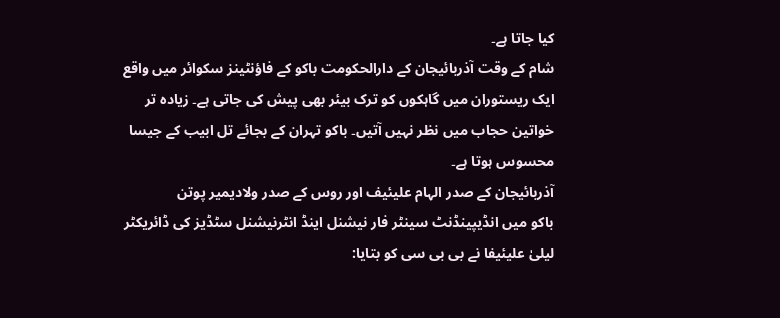کیا جاتا ہے۔
شام کے وقت آذربائیجان کے دارالحکومت باکو کے فاؤنٹینز سکوائر میں واقع ایک ریستوران میں گاہکوں کو ترک بیئر بھی پیش کی جاتی ہے۔ زیادہ تر خواتین حجاب میں نظر نہیں آتیں۔ باکو تہران کے بجائے تل ابیب کے جیسا محسوس ہوتا ہے۔
آذربائیجان کے صدر الہام علیئیف اور روس کے صدر ولادیمیر پوتن
باکو میں انڈیپینڈنٹ سینٹر فار نیشنل اینڈ انٹرنیشنل سٹڈیز کی ڈائریکٹر لیلیٰ علیئیفا نے بی بی سی کو بتایا: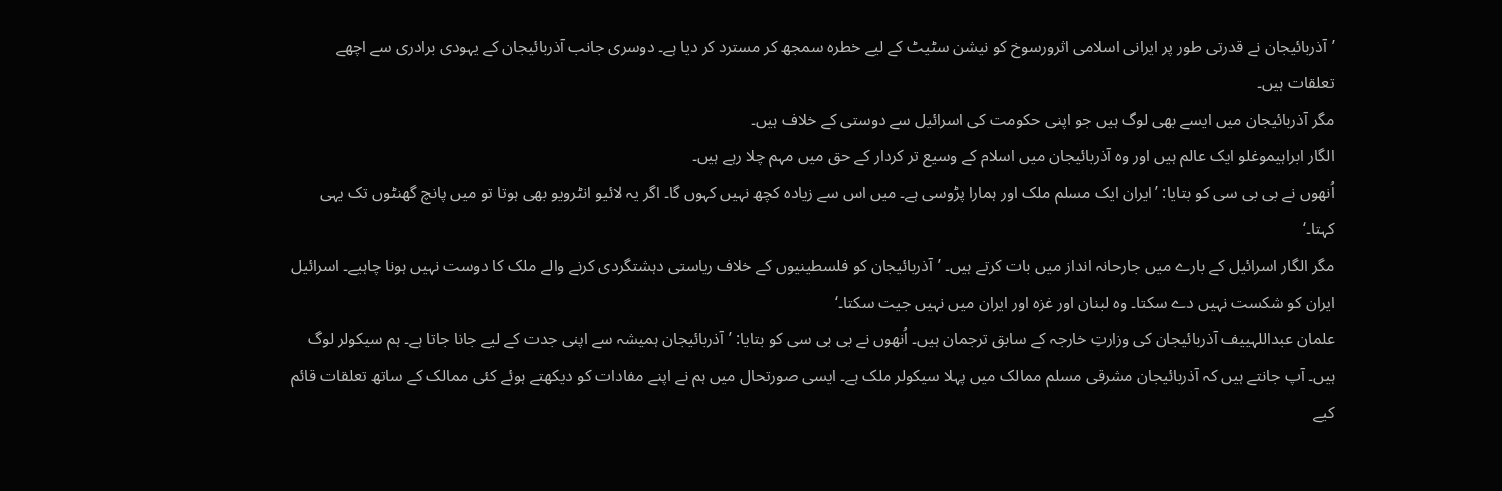’آذربائیجان نے قدرتی طور پر ایرانی اسلامی اثرورسوخ کو نیشن سٹیٹ کے لیے خطرہ سمجھ کر مسترد کر دیا ہے۔ دوسری جانب آذربائیجان کے یہودی برادری سے اچھے تعلقات ہیں۔
مگر آذربائیجان میں ایسے بھی لوگ ہیں جو اپنی حکومت کی اسرائیل سے دوستی کے خلاف ہیں۔
الگار ابراہیموغلو ایک عالم ہیں اور وہ آذربائیجان میں اسلام کے وسیع تر کردار کے حق میں مہم چلا رہے ہیں۔
اُنھوں نے بی بی سی کو بتایا: ’ایران ایک مسلم ملک اور ہمارا پڑوسی ہے۔ میں اس سے زیادہ کچھ نہیں کہوں گا۔ اگر یہ لائیو انٹرویو بھی ہوتا تو میں پانچ گھنٹوں تک یہی کہتا۔‘
مگر الگار اسرائیل کے بارے میں جارحانہ انداز میں بات کرتے ہیں۔ ’آذربائیجان کو فلسطینیوں کے خلاف ریاستی دہشتگردی کرنے والے ملک کا دوست نہیں ہونا چاہیے۔ اسرائیل ایران کو شکست نہیں دے سکتا۔ وہ لبنان اور غزہ اور ایران میں نہیں جیت سکتا۔‘
علمان عبداللہییف آذربائیجان کی وزارتِ خارجہ کے سابق ترجمان ہیں۔ اُنھوں نے بی بی سی کو بتایا: ’آذربائیجان ہمیشہ سے اپنی جدت کے لیے جانا جاتا ہے۔ ہم سیکولر لوگ ہیں۔ آپ جانتے ہیں کہ آذربائیجان مشرقی مسلم ممالک میں پہلا سیکولر ملک ہے۔ ایسی صورتحال میں ہم نے اپنے مفادات کو دیکھتے ہوئے کئی ممالک کے ساتھ تعلقات قائم کیے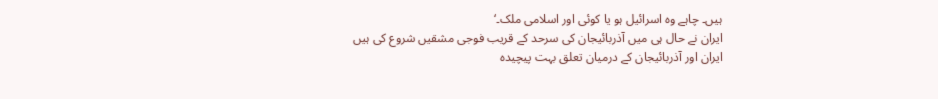ہیں۔ چاہے وہ اسرائیل ہو یا کوئی اور اسلامی ملک۔‘
ایران نے حال ہی میں آذربائیجان کی سرحد کے قریب فوجی مشقیں شروع کی ہیں
ایران اور آذربائیجان کے درمیان تعلق بہت پیچیدہ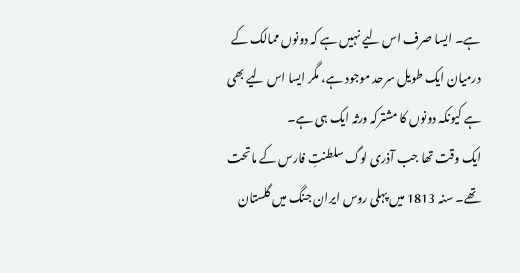ہے۔ ایسا صرف اس لیے نہیں ہے کہ دونوں ممالک کے درمیان ایک طویل سرحد موجود ہے، مگر ایسا اس لیے بھی ہے کیونکہ دونوں کا مشترکہ ورثہ ایک ہی ہے۔
ایک وقت تھا جب آذری لوگ سلطنتِ فارس کے ماتحت تھے۔ سنہ 1813 میں پہلی روس ایران جنگ میں گلستان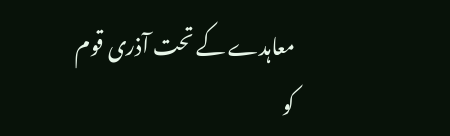معاہدے کے تحت آذری قوم کو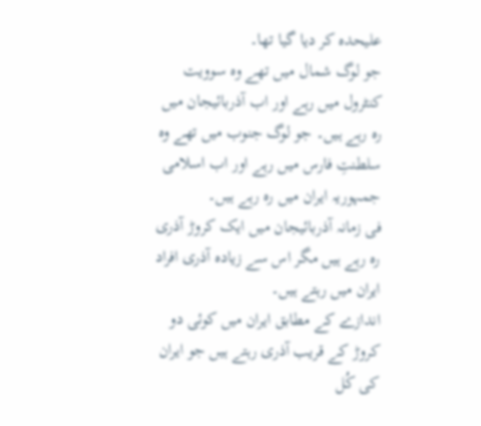علیحدہ کر دیا گیا تھا۔
جو لوگ شمال میں تھے وہ سوویت کنٹرول میں رہے اور اب آذربائیجان میں رہ رہے ہیں۔ جو لوگ جنوب میں تھے وہ سلطنتِ فارس میں رہے اور اب اسلامی جمہوریہ ایران میں رہ رہے ہیں۔
فی زمانہ آذربائیجان میں ایک کروڑ آذری رہ رہے ہیں مگر اس سے زیادہ آذری افراد ایران میں رہتے ہیں۔
اندازے کے مطابق ایران میں کوئی دو کروڑ کے قریب آذری رہتے ہیں جو ایران کی کُل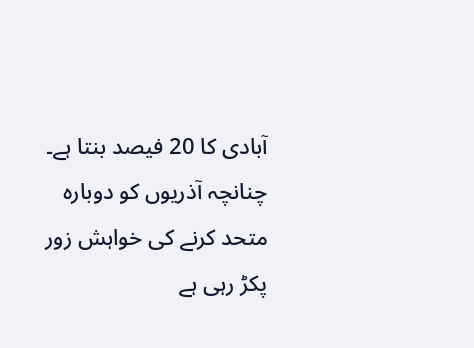آبادی کا 20 فیصد بنتا ہے۔
چنانچہ آذریوں کو دوبارہ متحد کرنے کی خواہش زور پکڑ رہی ہے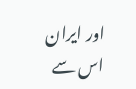اور ایران اس سے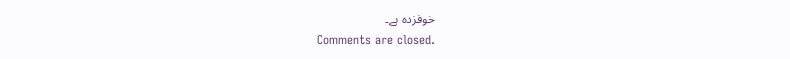خوفزدہ ہے۔
Comments are closed.